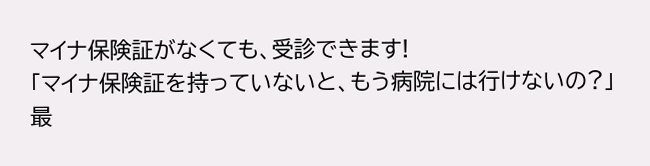マイナ保険証がなくても、受診できます!
「マイナ保険証を持っていないと、もう病院には行けないの?」
最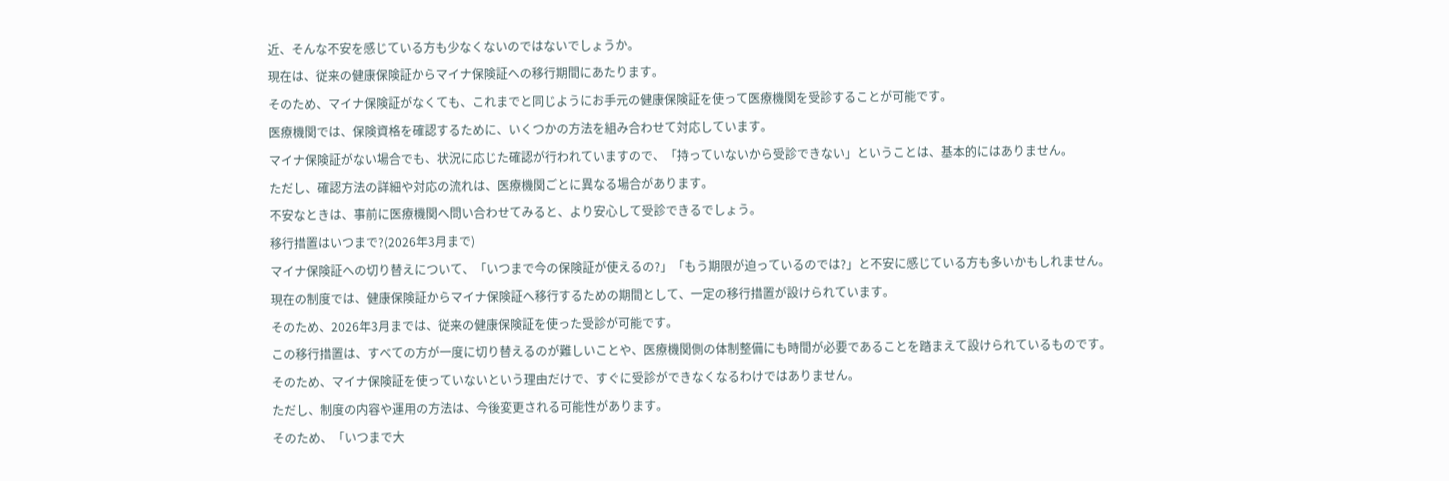近、そんな不安を感じている方も少なくないのではないでしょうか。
現在は、従来の健康保険証からマイナ保険証への移行期間にあたります。
そのため、マイナ保険証がなくても、これまでと同じようにお手元の健康保険証を使って医療機関を受診することが可能です。
医療機関では、保険資格を確認するために、いくつかの方法を組み合わせて対応しています。
マイナ保険証がない場合でも、状況に応じた確認が行われていますので、「持っていないから受診できない」ということは、基本的にはありません。
ただし、確認方法の詳細や対応の流れは、医療機関ごとに異なる場合があります。
不安なときは、事前に医療機関へ問い合わせてみると、より安心して受診できるでしょう。
移行措置はいつまで?(2026年3月まで)
マイナ保険証への切り替えについて、「いつまで今の保険証が使えるの?」「もう期限が迫っているのでは?」と不安に感じている方も多いかもしれません。
現在の制度では、健康保険証からマイナ保険証へ移行するための期間として、一定の移行措置が設けられています。
そのため、2026年3月までは、従来の健康保険証を使った受診が可能です。
この移行措置は、すべての方が一度に切り替えるのが難しいことや、医療機関側の体制整備にも時間が必要であることを踏まえて設けられているものです。
そのため、マイナ保険証を使っていないという理由だけで、すぐに受診ができなくなるわけではありません。
ただし、制度の内容や運用の方法は、今後変更される可能性があります。
そのため、「いつまで大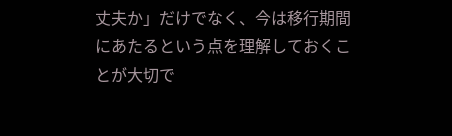丈夫か」だけでなく、今は移行期間にあたるという点を理解しておくことが大切で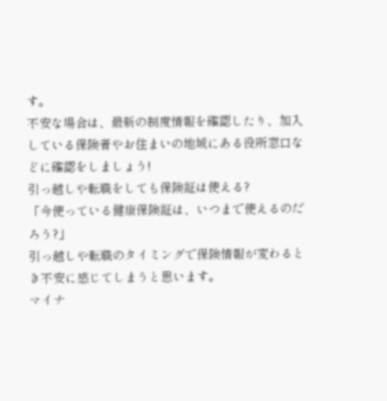す。
不安な場合は、最新の制度情報を確認したり、加入している保険者やお住まいの地域にある役所窓口などに確認をしましょう!
引っ越しや転職をしても保険証は使える?
「今使っている健康保険証は、いつまで使えるのだろう?」
引っ越しや転職のタイミングで保険情報が変わるとき不安に感じてしまうと思います。
マイナ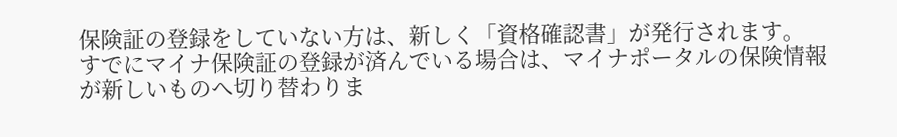保険証の登録をしていない方は、新しく「資格確認書」が発行されます。
すでにマイナ保険証の登録が済んでいる場合は、マイナポータルの保険情報が新しいものへ切り替わりま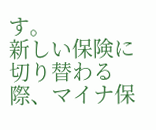す。
新しい保険に切り替わる際、マイナ保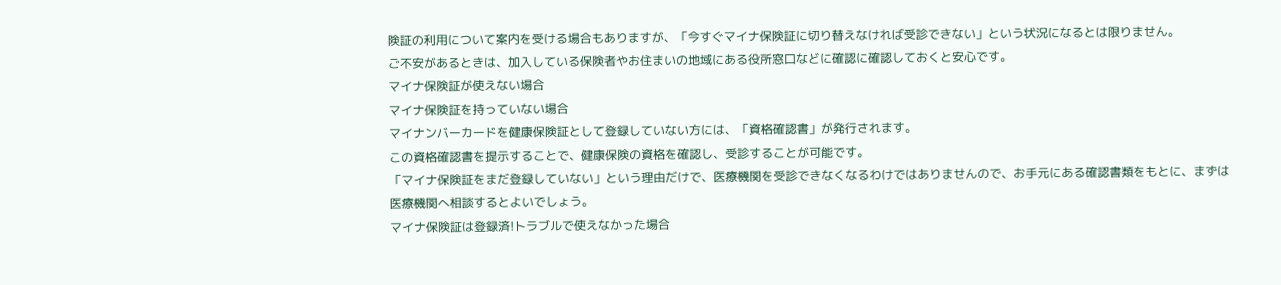険証の利用について案内を受ける場合もありますが、「今すぐマイナ保険証に切り替えなければ受診できない」という状況になるとは限りません。
ご不安があるときは、加入している保険者やお住まいの地域にある役所窓口などに確認に確認しておくと安心です。
マイナ保険証が使えない場合
マイナ保険証を持っていない場合
マイナンバーカードを健康保険証として登録していない方には、「資格確認書」が発行されます。
この資格確認書を提示することで、健康保険の資格を確認し、受診することが可能です。
「マイナ保険証をまだ登録していない」という理由だけで、医療機関を受診できなくなるわけではありませんので、お手元にある確認書類をもとに、まずは医療機関へ相談するとよいでしょう。
マイナ保険証は登録済!トラブルで使えなかった場合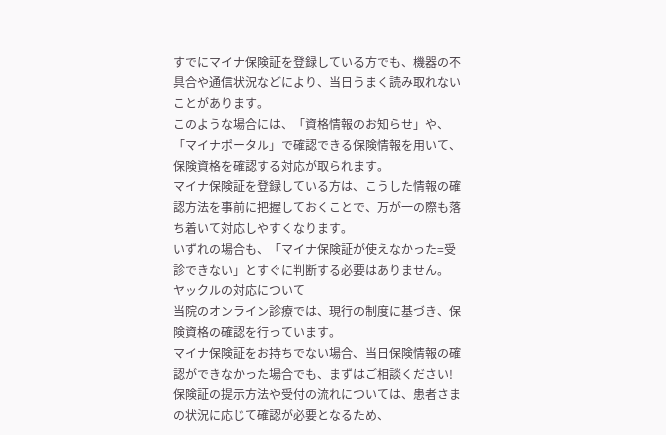すでにマイナ保険証を登録している方でも、機器の不具合や通信状況などにより、当日うまく読み取れないことがあります。
このような場合には、「資格情報のお知らせ」や、「マイナポータル」で確認できる保険情報を用いて、保険資格を確認する対応が取られます。
マイナ保険証を登録している方は、こうした情報の確認方法を事前に把握しておくことで、万が一の際も落ち着いて対応しやすくなります。
いずれの場合も、「マイナ保険証が使えなかった=受診できない」とすぐに判断する必要はありません。
ヤックルの対応について
当院のオンライン診療では、現行の制度に基づき、保険資格の確認を行っています。
マイナ保険証をお持ちでない場合、当日保険情報の確認ができなかった場合でも、まずはご相談ください!
保険証の提示方法や受付の流れについては、患者さまの状況に応じて確認が必要となるため、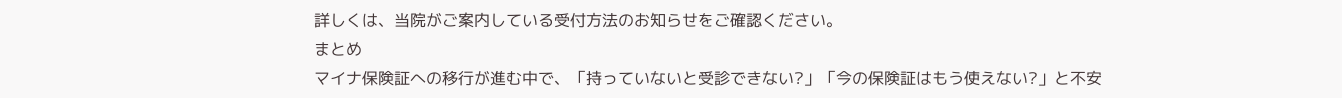詳しくは、当院がご案内している受付方法のお知らせをご確認ください。
まとめ
マイナ保険証への移行が進む中で、「持っていないと受診できない?」「今の保険証はもう使えない?」と不安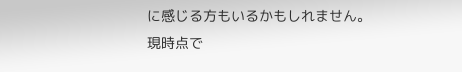に感じる方もいるかもしれません。
現時点で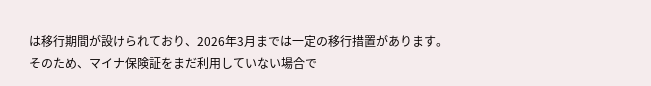は移行期間が設けられており、2026年3月までは一定の移行措置があります。
そのため、マイナ保険証をまだ利用していない場合で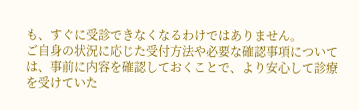も、すぐに受診できなくなるわけではありません。
ご自身の状況に応じた受付方法や必要な確認事項については、事前に内容を確認しておくことで、より安心して診療を受けていた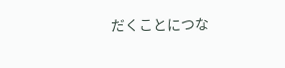だくことにつな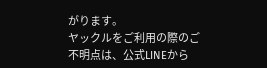がります。
ヤックルをご利用の際のご不明点は、公式LINEから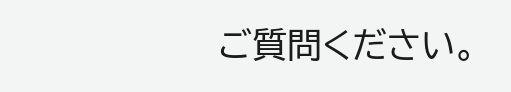ご質問ください。